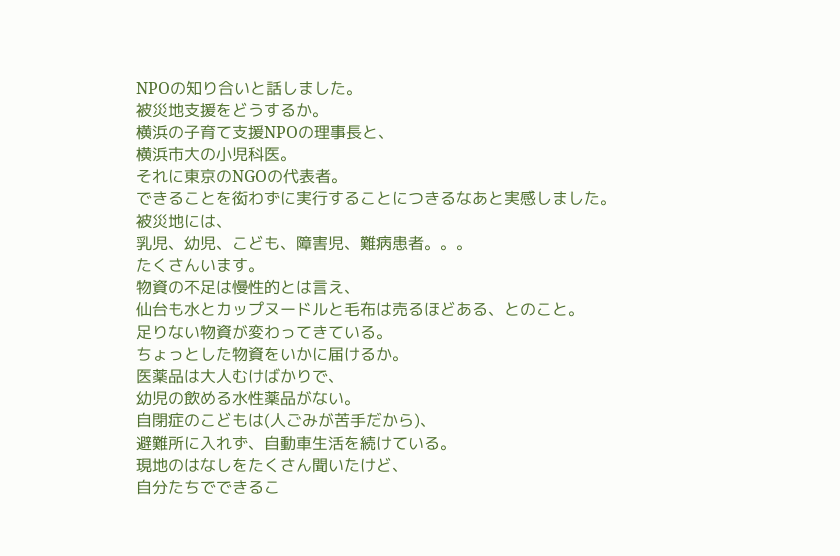NPOの知り合いと話しました。
被災地支援をどうするか。
横浜の子育て支援NPOの理事長と、
横浜市大の小児科医。
それに東京のNGOの代表者。
できることを衒わずに実行することにつきるなあと実感しました。
被災地には、
乳児、幼児、こども、障害児、難病患者。。。
たくさんいます。
物資の不足は慢性的とは言え、
仙台も水とカップヌードルと毛布は売るほどある、とのこと。
足りない物資が変わってきている。
ちょっとした物資をいかに届けるか。
医薬品は大人むけばかりで、
幼児の飲める水性薬品がない。
自閉症のこどもは(人ごみが苦手だから)、
避難所に入れず、自動車生活を続けている。
現地のはなしをたくさん聞いたけど、
自分たちでできるこ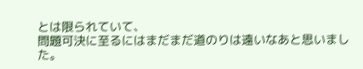とは限られていて、
問題可決に至るにはまだまだ道のりは遠いなあと思いました。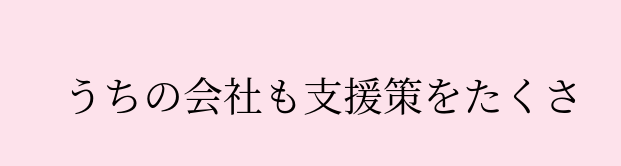うちの会社も支援策をたくさ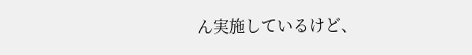ん実施しているけど、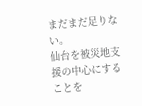まだまだ足りない。
仙台を被災地支援の中心にすることを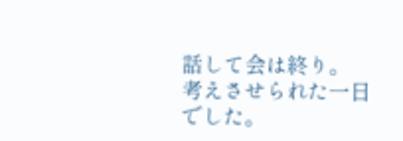話して会は終り。
考えさせられた一日でした。